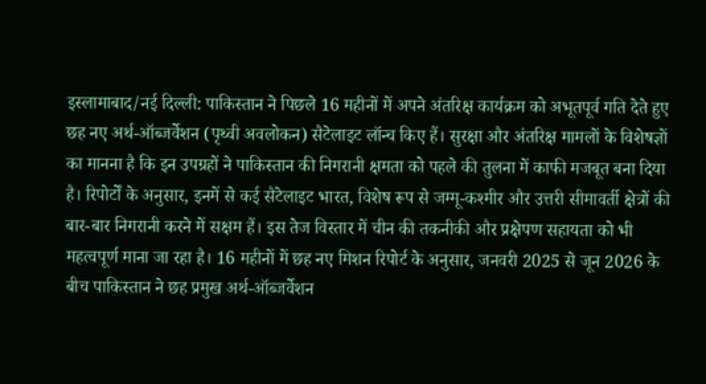इस्लामाबाद/नई दिल्ली: पाकिस्तान ने पिछले 16 महीनों में अपने अंतरिक्ष कार्यक्रम को अभूतपूर्व गति देते हुए छह नए अर्थ-ऑब्जर्वेशन (पृथ्वी अवलोकन) सैटेलाइट लॉन्च किए हैं। सुरक्षा और अंतरिक्ष मामलों के विशेषज्ञों का मानना है कि इन उपग्रहों ने पाकिस्तान की निगरानी क्षमता को पहले की तुलना में काफी मजबूत बना दिया है। रिपोर्टों के अनुसार, इनमें से कई सैटेलाइट भारत, विशेष रूप से जम्मू-कश्मीर और उत्तरी सीमावर्ती क्षेत्रों की बार-बार निगरानी करने में सक्षम हैं। इस तेज विस्तार में चीन की तकनीकी और प्रक्षेपण सहायता को भी महत्वपूर्ण माना जा रहा है। 16 महीनों में छह नए मिशन रिपोर्ट के अनुसार, जनवरी 2025 से जून 2026 के बीच पाकिस्तान ने छह प्रमुख अर्थ-ऑब्जर्वेशन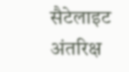सैटेलाइट अंतरिक्ष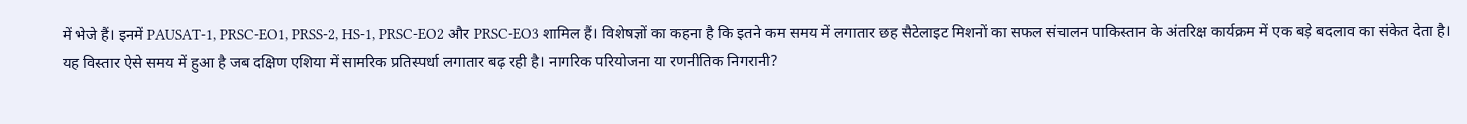में भेजे हैं। इनमें PAUSAT-1, PRSC-EO1, PRSS-2, HS-1, PRSC-EO2 और PRSC-EO3 शामिल हैं। विशेषज्ञों का कहना है कि इतने कम समय में लगातार छह सैटेलाइट मिशनों का सफल संचालन पाकिस्तान के अंतरिक्ष कार्यक्रम में एक बड़े बदलाव का संकेत देता है। यह विस्तार ऐसे समय में हुआ है जब दक्षिण एशिया में सामरिक प्रतिस्पर्धा लगातार बढ़ रही है। नागरिक परियोजना या रणनीतिक निगरानी?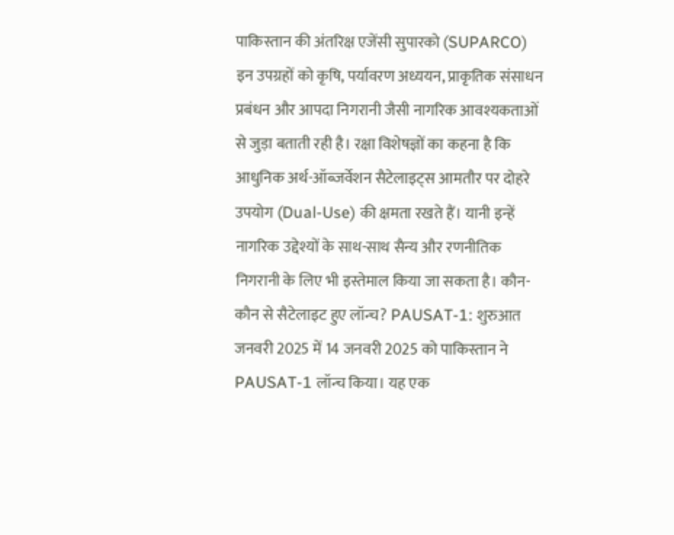पाकिस्तान की अंतरिक्ष एजेंसी सुपारको (SUPARCO) इन उपग्रहों को कृषि, पर्यावरण अध्ययन, प्राकृतिक संसाधन प्रबंधन और आपदा निगरानी जैसी नागरिक आवश्यकताओं से जुड़ा बताती रही है। रक्षा विशेषज्ञों का कहना है कि आधुनिक अर्थ-ऑब्जर्वेशन सैटेलाइट्स आमतौर पर दोहरे उपयोग (Dual-Use) की क्षमता रखते हैं। यानी इन्हें नागरिक उद्देश्यों के साथ-साथ सैन्य और रणनीतिक निगरानी के लिए भी इस्तेमाल किया जा सकता है। कौन-कौन से सैटेलाइट हुए लॉन्च? PAUSAT-1: शुरुआत जनवरी 2025 में 14 जनवरी 2025 को पाकिस्तान ने PAUSAT-1 लॉन्च किया। यह एक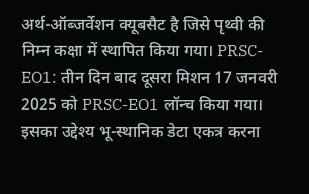अर्थ-ऑब्जर्वेशन क्यूबसैट है जिसे पृथ्वी की निम्न कक्षा में स्थापित किया गया। PRSC-EO1: तीन दिन बाद दूसरा मिशन 17 जनवरी 2025 को PRSC-EO1 लॉन्च किया गया। इसका उद्देश्य भू-स्थानिक डेटा एकत्र करना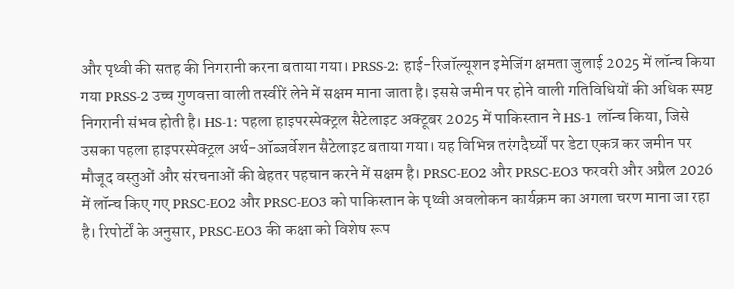और पृथ्वी की सतह की निगरानी करना बताया गया। PRSS-2: हाई-रिजॉल्यूशन इमेजिंग क्षमता जुलाई 2025 में लॉन्च किया गया PRSS-2 उच्च गुणवत्ता वाली तस्वीरें लेने में सक्षम माना जाता है। इससे जमीन पर होने वाली गतिविधियों की अधिक स्पष्ट निगरानी संभव होती है। HS-1: पहला हाइपरस्पेक्ट्रल सैटेलाइट अक्टूबर 2025 में पाकिस्तान ने HS-1 लॉन्च किया, जिसे उसका पहला हाइपरस्पेक्ट्रल अर्थ-ऑब्जर्वेशन सैटेलाइट बताया गया। यह विभिन्न तरंगदैर्घ्यों पर डेटा एकत्र कर जमीन पर मौजूद वस्तुओं और संरचनाओं की बेहतर पहचान करने में सक्षम है। PRSC-EO2 और PRSC-EO3 फरवरी और अप्रैल 2026 में लॉन्च किए गए PRSC-EO2 और PRSC-EO3 को पाकिस्तान के पृथ्वी अवलोकन कार्यक्रम का अगला चरण माना जा रहा है। रिपोर्टों के अनुसार, PRSC-EO3 की कक्षा को विशेष रूप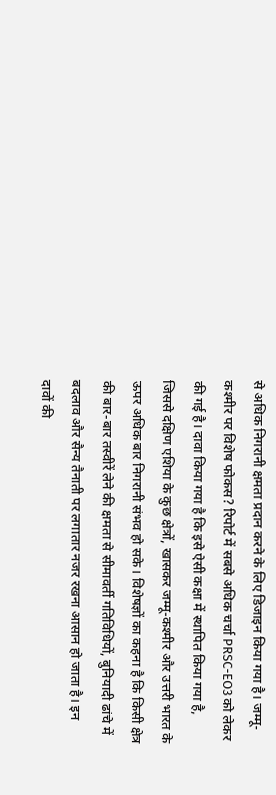से अधिक निगरानी क्षमता प्रदान करने के लिए डिजाइन किया गया है। जम्मू-कश्मीर पर विशेष फोकस? रिपोर्ट में सबसे अधिक चर्चा PRSC-EO3 को लेकर की गई है। दावा किया गया है कि इसे ऐसी कक्षा में स्थापित किया गया है, जिससे दक्षिण एशिया के कुछ क्षेत्रों, खासकर जम्मू-कश्मीर और उत्तरी भारत के ऊपर अधिक बार निगरानी संभव हो सके। विशेषज्ञों का कहना है कि किसी क्षेत्र की बार-बार तस्वीरें लेने की क्षमता से सीमावर्ती गतिविधियों, बुनियादी ढांचे में बदलाव और सैन्य तैनाती पर लगातार नजर रखना आसान हो जाता है। इन दावों की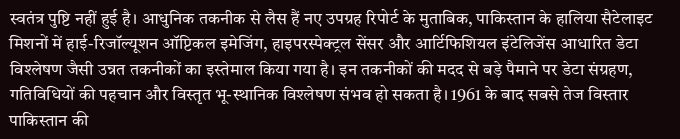स्वतंत्र पुष्टि नहीं हुई है। आधुनिक तकनीक से लैस हैं नए उपग्रह रिपोर्ट के मुताबिक, पाकिस्तान के हालिया सैटेलाइट मिशनों में हाई-रिजॉल्यूशन ऑप्टिकल इमेजिंग, हाइपरस्पेक्ट्रल सेंसर और आर्टिफिशियल इंटेलिजेंस आधारित डेटा विश्लेषण जैसी उन्नत तकनीकों का इस्तेमाल किया गया है। इन तकनीकों की मदद से बड़े पैमाने पर डेटा संग्रहण, गतिविधियों की पहचान और विस्तृत भू-स्थानिक विश्लेषण संभव हो सकता है। 1961 के बाद सबसे तेज विस्तार पाकिस्तान की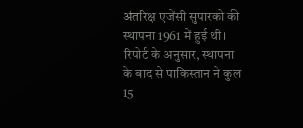अंतरिक्ष एजेंसी सुपारको की स्थापना 1961 में हुई थी। रिपोर्ट के अनुसार, स्थापना के बाद से पाकिस्तान ने कुल 15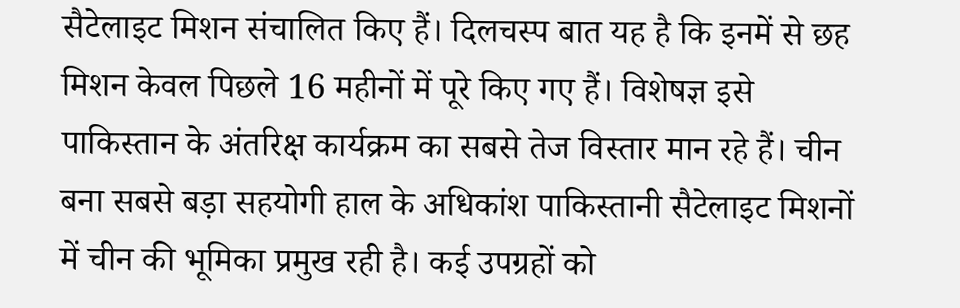सैटेलाइट मिशन संचालित किए हैं। दिलचस्प बात यह है कि इनमें से छह मिशन केवल पिछले 16 महीनों में पूरे किए गए हैं। विशेषज्ञ इसे पाकिस्तान के अंतरिक्ष कार्यक्रम का सबसे तेज विस्तार मान रहे हैं। चीन बना सबसे बड़ा सहयोगी हाल के अधिकांश पाकिस्तानी सैटेलाइट मिशनों में चीन की भूमिका प्रमुख रही है। कई उपग्रहों को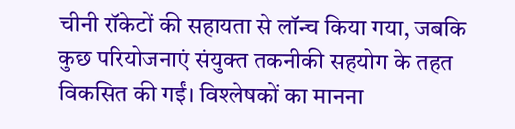चीनी रॉकेटों की सहायता से लॉन्च किया गया, जबकि कुछ परियोजनाएं संयुक्त तकनीकी सहयोग के तहत विकसित की गईं। विश्लेषकों का मानना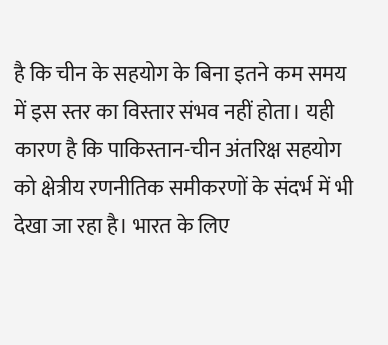है कि चीन के सहयोग के बिना इतने कम समय में इस स्तर का विस्तार संभव नहीं होता। यही कारण है कि पाकिस्तान-चीन अंतरिक्ष सहयोग को क्षेत्रीय रणनीतिक समीकरणों के संदर्भ में भी देखा जा रहा है। भारत के लिए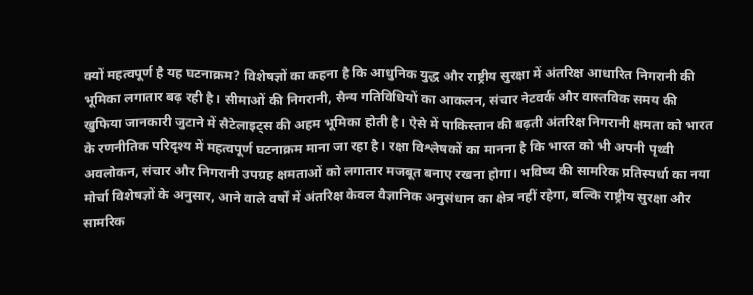क्यों महत्वपूर्ण है यह घटनाक्रम? विशेषज्ञों का कहना है कि आधुनिक युद्ध और राष्ट्रीय सुरक्षा में अंतरिक्ष आधारित निगरानी की भूमिका लगातार बढ़ रही है। सीमाओं की निगरानी, सैन्य गतिविधियों का आकलन, संचार नेटवर्क और वास्तविक समय की खुफिया जानकारी जुटाने में सैटेलाइट्स की अहम भूमिका होती है। ऐसे में पाकिस्तान की बढ़ती अंतरिक्ष निगरानी क्षमता को भारत के रणनीतिक परिदृश्य में महत्वपूर्ण घटनाक्रम माना जा रहा है। रक्षा विश्लेषकों का मानना है कि भारत को भी अपनी पृथ्वी अवलोकन, संचार और निगरानी उपग्रह क्षमताओं को लगातार मजबूत बनाए रखना होगा। भविष्य की सामरिक प्रतिस्पर्धा का नया मोर्चा विशेषज्ञों के अनुसार, आने वाले वर्षों में अंतरिक्ष केवल वैज्ञानिक अनुसंधान का क्षेत्र नहीं रहेगा, बल्कि राष्ट्रीय सुरक्षा और सामरिक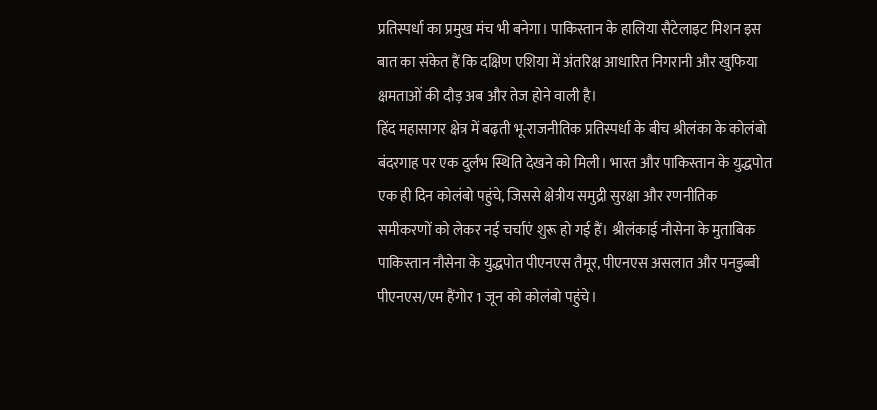प्रतिस्पर्धा का प्रमुख मंच भी बनेगा। पाकिस्तान के हालिया सैटेलाइट मिशन इस बात का संकेत हैं कि दक्षिण एशिया में अंतरिक्ष आधारित निगरानी और खुफिया क्षमताओं की दौड़ अब और तेज होने वाली है।
हिंद महासागर क्षेत्र में बढ़ती भू-राजनीतिक प्रतिस्पर्धा के बीच श्रीलंका के कोलंबो बंदरगाह पर एक दुर्लभ स्थिति देखने को मिली। भारत और पाकिस्तान के युद्धपोत एक ही दिन कोलंबो पहुंचे, जिससे क्षेत्रीय समुद्री सुरक्षा और रणनीतिक समीकरणों को लेकर नई चर्चाएं शुरू हो गई हैं। श्रीलंकाई नौसेना के मुताबिक पाकिस्तान नौसेना के युद्धपोत पीएनएस तैमूर, पीएनएस असलात और पनडुब्बी पीएनएस/एम हैंगोर 1 जून को कोलंबो पहुंचे।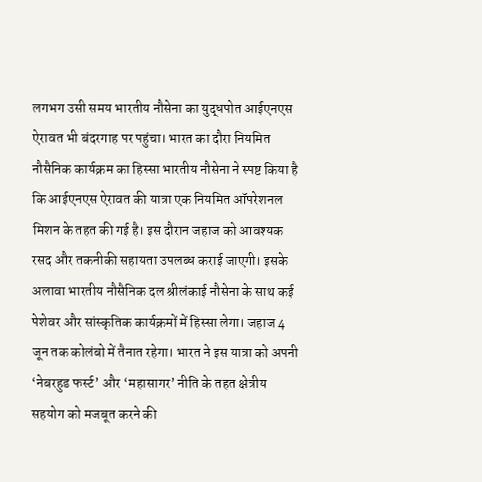लगभग उसी समय भारतीय नौसेना का युद्धपोत आईएनएस ऐरावत भी बंदरगाह पर पहुंचा। भारत का दौरा नियमित नौसैनिक कार्यक्रम का हिस्सा भारतीय नौसेना ने स्पष्ट किया है कि आईएनएस ऐरावत की यात्रा एक नियमित ऑपरेशनल मिशन के तहत की गई है। इस दौरान जहाज को आवश्यक रसद और तकनीकी सहायता उपलब्ध कराई जाएगी। इसके अलावा भारतीय नौसैनिक दल श्रीलंकाई नौसेना के साथ कई पेशेवर और सांस्कृतिक कार्यक्रमों में हिस्सा लेगा। जहाज 4 जून तक कोलंबो में तैनात रहेगा। भारत ने इस यात्रा को अपनी ‘नेबरहुड फर्स्ट’ और ‘महासागर’ नीति के तहत क्षेत्रीय सहयोग को मजबूत करने की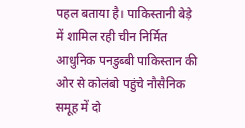पहल बताया है। पाकिस्तानी बेड़े में शामिल रही चीन निर्मित आधुनिक पनडुब्बी पाकिस्तान की ओर से कोलंबो पहुंचे नौसैनिक समूह में दो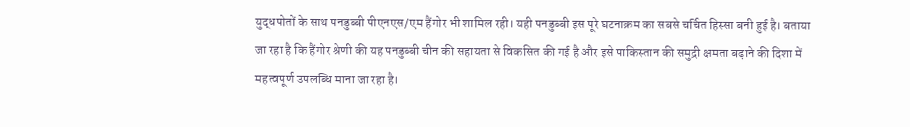युद्धपोतों के साथ पनडुब्बी पीएनएस/एम हैंगोर भी शामिल रही। यही पनडुब्बी इस पूरे घटनाक्रम का सबसे चर्चित हिस्सा बनी हुई है। बताया जा रहा है कि हैंगोर श्रेणी की यह पनडुब्बी चीन की सहायता से विकसित की गई है और इसे पाकिस्तान की समुद्री क्षमता बढ़ाने की दिशा में महत्वपूर्ण उपलब्धि माना जा रहा है।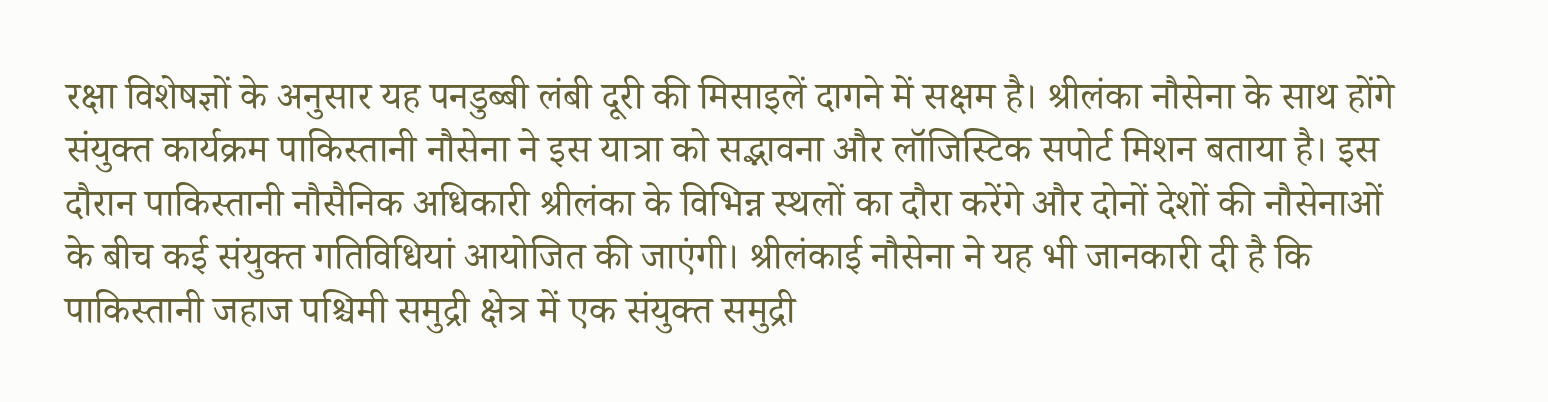रक्षा विशेषज्ञों के अनुसार यह पनडुब्बी लंबी दूरी की मिसाइलें दागने में सक्षम है। श्रीलंका नौसेना के साथ होंगे संयुक्त कार्यक्रम पाकिस्तानी नौसेना ने इस यात्रा को सद्भावना और लॉजिस्टिक सपोर्ट मिशन बताया है। इस दौरान पाकिस्तानी नौसैनिक अधिकारी श्रीलंका के विभिन्न स्थलों का दौरा करेंगे और दोनों देशों की नौसेनाओं के बीच कई संयुक्त गतिविधियां आयोजित की जाएंगी। श्रीलंकाई नौसेना ने यह भी जानकारी दी है कि पाकिस्तानी जहाज पश्चिमी समुद्री क्षेत्र में एक संयुक्त समुद्री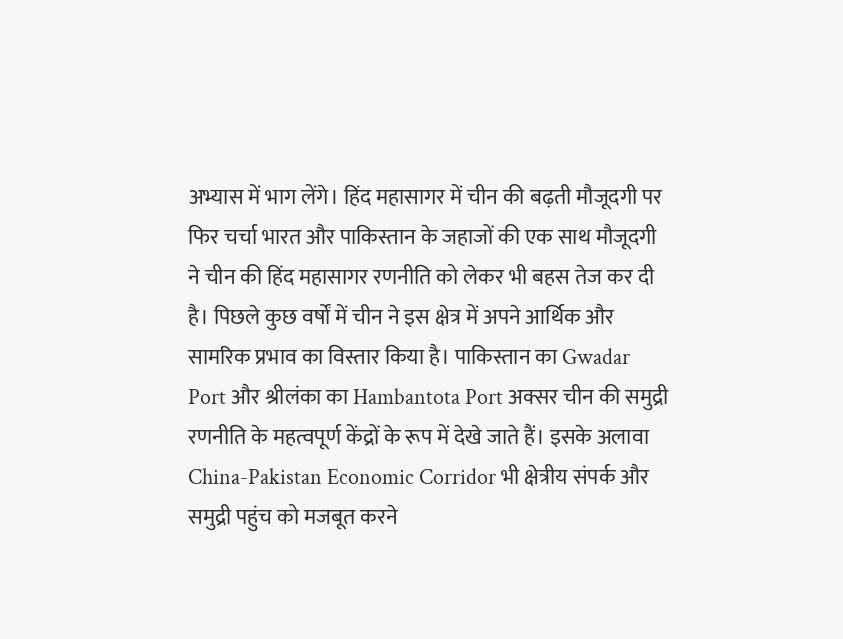अभ्यास में भाग लेंगे। हिंद महासागर में चीन की बढ़ती मौजूदगी पर फिर चर्चा भारत और पाकिस्तान के जहाजों की एक साथ मौजूदगी ने चीन की हिंद महासागर रणनीति को लेकर भी बहस तेज कर दी है। पिछले कुछ वर्षों में चीन ने इस क्षेत्र में अपने आर्थिक और सामरिक प्रभाव का विस्तार किया है। पाकिस्तान का Gwadar Port और श्रीलंका का Hambantota Port अक्सर चीन की समुद्री रणनीति के महत्वपूर्ण केंद्रों के रूप में देखे जाते हैं। इसके अलावा China-Pakistan Economic Corridor भी क्षेत्रीय संपर्क और समुद्री पहुंच को मजबूत करने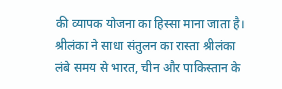की व्यापक योजना का हिस्सा माना जाता है। श्रीलंका ने साधा संतुलन का रास्ता श्रीलंका लंबे समय से भारत, चीन और पाकिस्तान के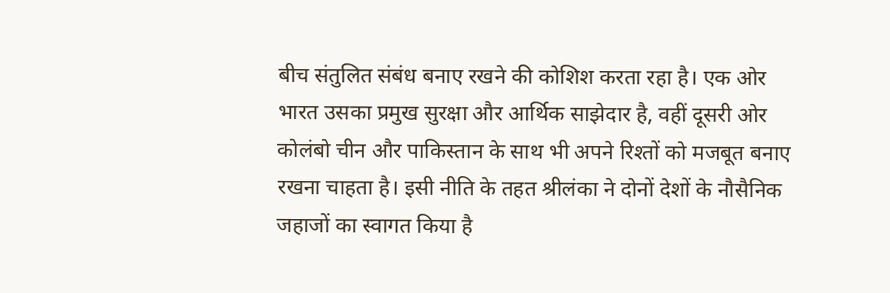बीच संतुलित संबंध बनाए रखने की कोशिश करता रहा है। एक ओर भारत उसका प्रमुख सुरक्षा और आर्थिक साझेदार है, वहीं दूसरी ओर कोलंबो चीन और पाकिस्तान के साथ भी अपने रिश्तों को मजबूत बनाए रखना चाहता है। इसी नीति के तहत श्रीलंका ने दोनों देशों के नौसैनिक जहाजों का स्वागत किया है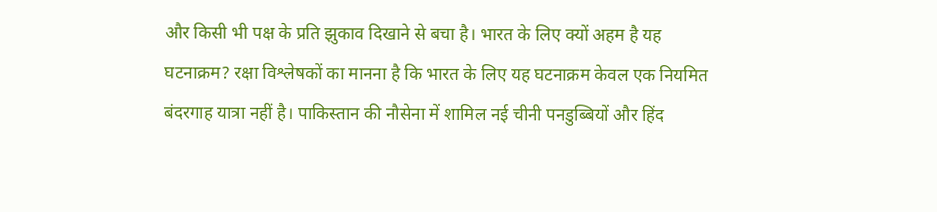और किसी भी पक्ष के प्रति झुकाव दिखाने से बचा है। भारत के लिए क्यों अहम है यह घटनाक्रम? रक्षा विश्लेषकों का मानना है कि भारत के लिए यह घटनाक्रम केवल एक नियमित बंदरगाह यात्रा नहीं है। पाकिस्तान की नौसेना में शामिल नई चीनी पनडुब्बियों और हिंद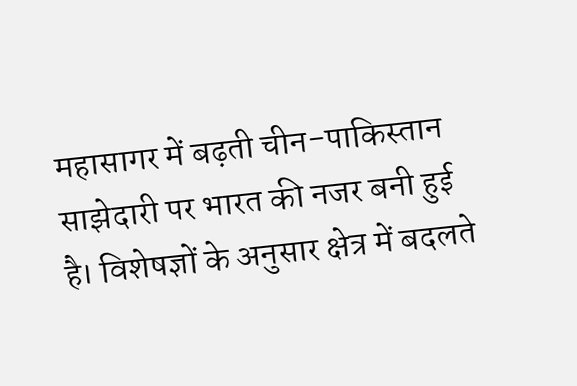महासागर में बढ़ती चीन-पाकिस्तान साझेदारी पर भारत की नजर बनी हुई है। विशेषज्ञों के अनुसार क्षेत्र में बदलते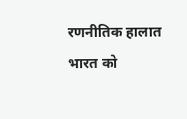रणनीतिक हालात भारत को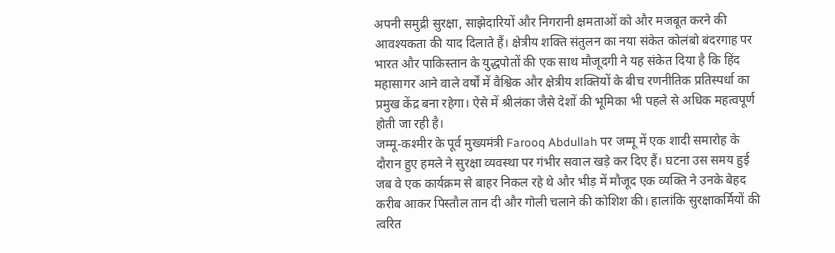अपनी समुद्री सुरक्षा, साझेदारियों और निगरानी क्षमताओं को और मजबूत करने की आवश्यकता की याद दिलाते हैं। क्षेत्रीय शक्ति संतुलन का नया संकेत कोलंबो बंदरगाह पर भारत और पाकिस्तान के युद्धपोतों की एक साथ मौजूदगी ने यह संकेत दिया है कि हिंद महासागर आने वाले वर्षों में वैश्विक और क्षेत्रीय शक्तियों के बीच रणनीतिक प्रतिस्पर्धा का प्रमुख केंद्र बना रहेगा। ऐसे में श्रीलंका जैसे देशों की भूमिका भी पहले से अधिक महत्वपूर्ण होती जा रही है।
जम्मू-कश्मीर के पूर्व मुख्यमंत्री Farooq Abdullah पर जम्मू में एक शादी समारोह के दौरान हुए हमले ने सुरक्षा व्यवस्था पर गंभीर सवाल खड़े कर दिए हैं। घटना उस समय हुई जब वे एक कार्यक्रम से बाहर निकल रहे थे और भीड़ में मौजूद एक व्यक्ति ने उनके बेहद करीब आकर पिस्तौल तान दी और गोली चलाने की कोशिश की। हालांकि सुरक्षाकर्मियों की त्वरित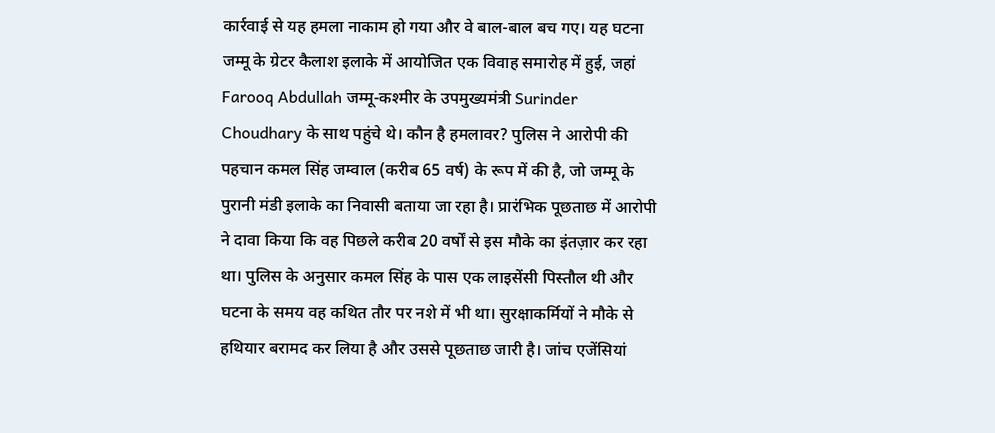कार्रवाई से यह हमला नाकाम हो गया और वे बाल-बाल बच गए। यह घटना जम्मू के ग्रेटर कैलाश इलाके में आयोजित एक विवाह समारोह में हुई, जहां Farooq Abdullah जम्मू-कश्मीर के उपमुख्यमंत्री Surinder Choudhary के साथ पहुंचे थे। कौन है हमलावर? पुलिस ने आरोपी की पहचान कमल सिंह जम्वाल (करीब 65 वर्ष) के रूप में की है, जो जम्मू के पुरानी मंडी इलाके का निवासी बताया जा रहा है। प्रारंभिक पूछताछ में आरोपी ने दावा किया कि वह पिछले करीब 20 वर्षों से इस मौके का इंतज़ार कर रहा था। पुलिस के अनुसार कमल सिंह के पास एक लाइसेंसी पिस्तौल थी और घटना के समय वह कथित तौर पर नशे में भी था। सुरक्षाकर्मियों ने मौके से हथियार बरामद कर लिया है और उससे पूछताछ जारी है। जांच एजेंसियां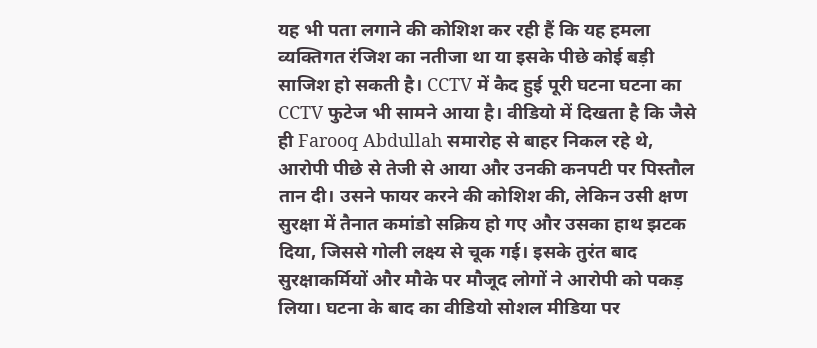यह भी पता लगाने की कोशिश कर रही हैं कि यह हमला व्यक्तिगत रंजिश का नतीजा था या इसके पीछे कोई बड़ी साजिश हो सकती है। CCTV में कैद हुई पूरी घटना घटना का CCTV फुटेज भी सामने आया है। वीडियो में दिखता है कि जैसे ही Farooq Abdullah समारोह से बाहर निकल रहे थे, आरोपी पीछे से तेजी से आया और उनकी कनपटी पर पिस्तौल तान दी। उसने फायर करने की कोशिश की, लेकिन उसी क्षण सुरक्षा में तैनात कमांडो सक्रिय हो गए और उसका हाथ झटक दिया, जिससे गोली लक्ष्य से चूक गई। इसके तुरंत बाद सुरक्षाकर्मियों और मौके पर मौजूद लोगों ने आरोपी को पकड़ लिया। घटना के बाद का वीडियो सोशल मीडिया पर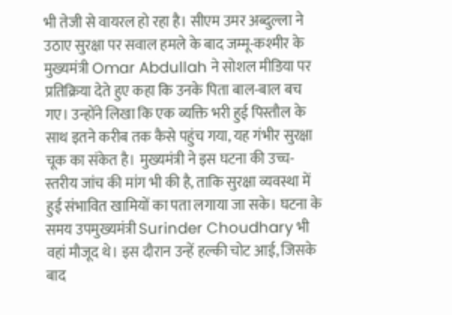भी तेजी से वायरल हो रहा है। सीएम उमर अब्दुल्ला ने उठाए सुरक्षा पर सवाल हमले के बाद जम्मू-कश्मीर के मुख्यमंत्री Omar Abdullah ने सोशल मीडिया पर प्रतिक्रिया देते हुए कहा कि उनके पिता बाल-बाल बच गए। उन्होंने लिखा कि एक व्यक्ति भरी हुई पिस्तौल के साथ इतने करीब तक कैसे पहुंच गया, यह गंभीर सुरक्षा चूक का संकेत है। मुख्यमंत्री ने इस घटना की उच्च-स्तरीय जांच की मांग भी की है, ताकि सुरक्षा व्यवस्था में हुई संभावित खामियों का पता लगाया जा सके। घटना के समय उपमुख्यमंत्री Surinder Choudhary भी वहां मौजूद थे। इस दौरान उन्हें हल्की चोट आई, जिसके बाद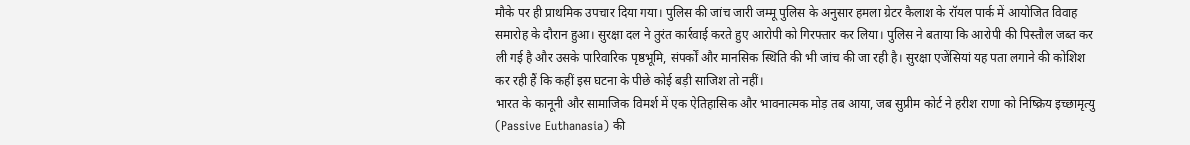मौके पर ही प्राथमिक उपचार दिया गया। पुलिस की जांच जारी जम्मू पुलिस के अनुसार हमला ग्रेटर कैलाश के रॉयल पार्क में आयोजित विवाह समारोह के दौरान हुआ। सुरक्षा दल ने तुरंत कार्रवाई करते हुए आरोपी को गिरफ्तार कर लिया। पुलिस ने बताया कि आरोपी की पिस्तौल जब्त कर ली गई है और उसके पारिवारिक पृष्ठभूमि, संपर्कों और मानसिक स्थिति की भी जांच की जा रही है। सुरक्षा एजेंसियां यह पता लगाने की कोशिश कर रही हैं कि कहीं इस घटना के पीछे कोई बड़ी साजिश तो नहीं।
भारत के कानूनी और सामाजिक विमर्श में एक ऐतिहासिक और भावनात्मक मोड़ तब आया, जब सुप्रीम कोर्ट ने हरीश राणा को निष्क्रिय इच्छामृत्यु (Passive Euthanasia) की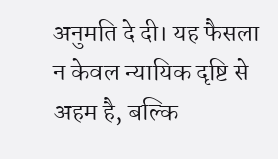अनुमति दे दी। यह फैसला न केवल न्यायिक दृष्टि से अहम है, बल्कि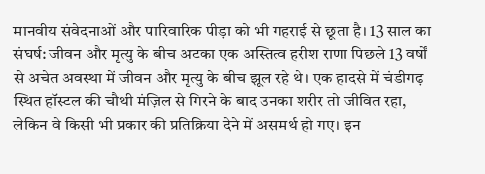मानवीय संवेदनाओं और पारिवारिक पीड़ा को भी गहराई से छूता है। 13 साल का संघर्ष: जीवन और मृत्यु के बीच अटका एक अस्तित्व हरीश राणा पिछले 13 वर्षों से अचेत अवस्था में जीवन और मृत्यु के बीच झूल रहे थे। एक हादसे में चंडीगढ़ स्थित हॉस्टल की चौथी मंज़िल से गिरने के बाद उनका शरीर तो जीवित रहा, लेकिन वे किसी भी प्रकार की प्रतिक्रिया देने में असमर्थ हो गए। इन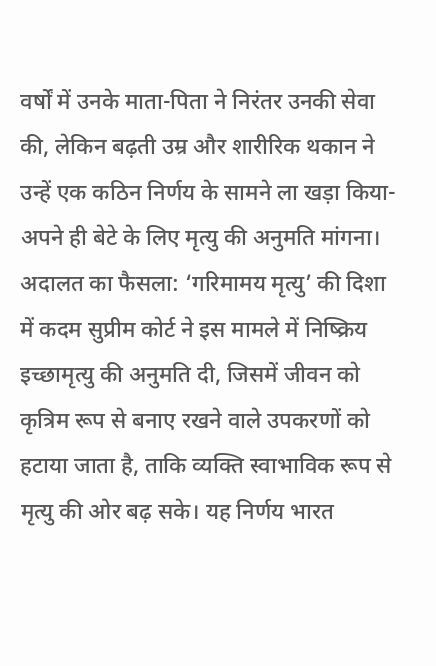वर्षों में उनके माता-पिता ने निरंतर उनकी सेवा की, लेकिन बढ़ती उम्र और शारीरिक थकान ने उन्हें एक कठिन निर्णय के सामने ला खड़ा किया-अपने ही बेटे के लिए मृत्यु की अनुमति मांगना। अदालत का फैसला: ‘गरिमामय मृत्यु’ की दिशा में कदम सुप्रीम कोर्ट ने इस मामले में निष्क्रिय इच्छामृत्यु की अनुमति दी, जिसमें जीवन को कृत्रिम रूप से बनाए रखने वाले उपकरणों को हटाया जाता है, ताकि व्यक्ति स्वाभाविक रूप से मृत्यु की ओर बढ़ सके। यह निर्णय भारत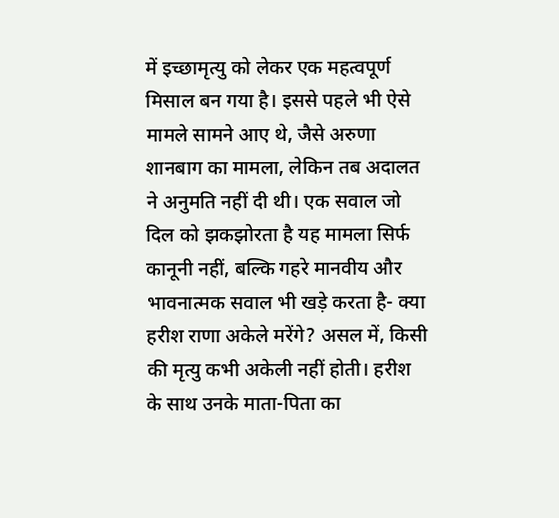में इच्छामृत्यु को लेकर एक महत्वपूर्ण मिसाल बन गया है। इससे पहले भी ऐसे मामले सामने आए थे, जैसे अरुणा शानबाग का मामला, लेकिन तब अदालत ने अनुमति नहीं दी थी। एक सवाल जो दिल को झकझोरता है यह मामला सिर्फ कानूनी नहीं, बल्कि गहरे मानवीय और भावनात्मक सवाल भी खड़े करता है- क्या हरीश राणा अकेले मरेंगे? असल में, किसी की मृत्यु कभी अकेली नहीं होती। हरीश के साथ उनके माता-पिता का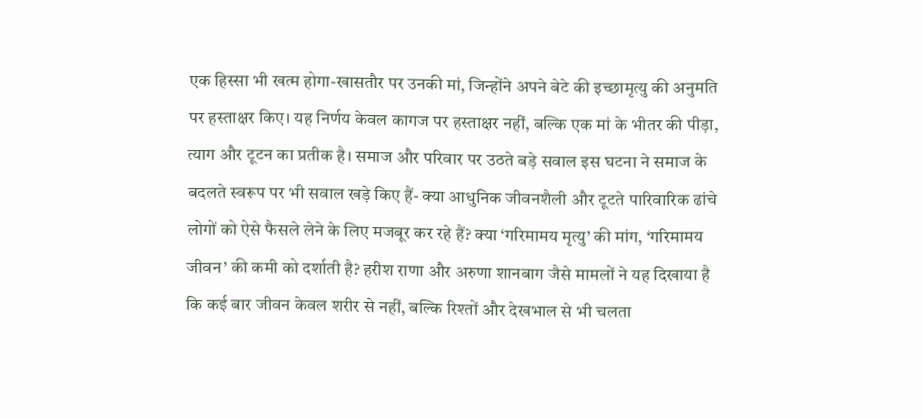एक हिस्सा भी खत्म होगा-खासतौर पर उनकी मां, जिन्होंने अपने बेटे की इच्छामृत्यु की अनुमति पर हस्ताक्षर किए। यह निर्णय केवल कागज पर हस्ताक्षर नहीं, बल्कि एक मां के भीतर की पीड़ा, त्याग और टूटन का प्रतीक है। समाज और परिवार पर उठते बड़े सवाल इस घटना ने समाज के बदलते स्वरूप पर भी सवाल खड़े किए हैं- क्या आधुनिक जीवनशैली और टूटते पारिवारिक ढांचे लोगों को ऐसे फैसले लेने के लिए मजबूर कर रहे हैं? क्या ‘गरिमामय मृत्यु’ की मांग, ‘गरिमामय जीवन’ की कमी को दर्शाती है? हरीश राणा और अरुणा शानबाग जैसे मामलों ने यह दिखाया है कि कई बार जीवन केवल शरीर से नहीं, बल्कि रिश्तों और देखभाल से भी चलता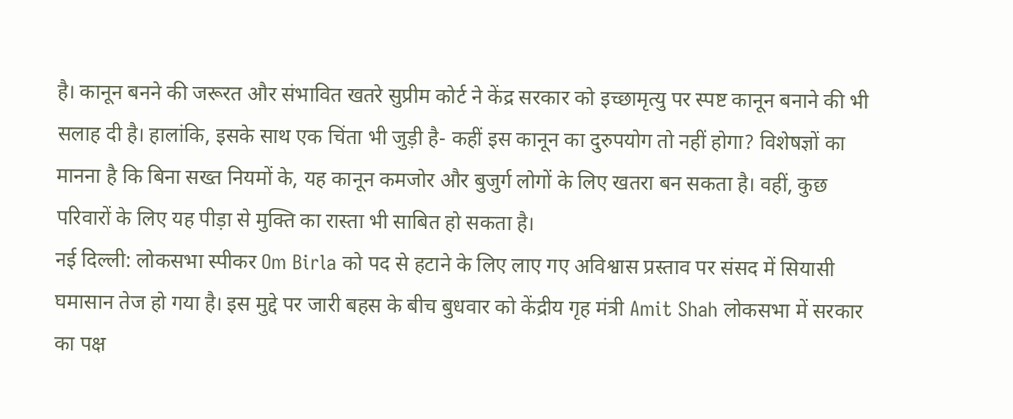है। कानून बनने की जरूरत और संभावित खतरे सुप्रीम कोर्ट ने केंद्र सरकार को इच्छामृत्यु पर स्पष्ट कानून बनाने की भी सलाह दी है। हालांकि, इसके साथ एक चिंता भी जुड़ी है- कहीं इस कानून का दुरुपयोग तो नहीं होगा? विशेषज्ञों का मानना है कि बिना सख्त नियमों के, यह कानून कमजोर और बुजुर्ग लोगों के लिए खतरा बन सकता है। वहीं, कुछ परिवारों के लिए यह पीड़ा से मुक्ति का रास्ता भी साबित हो सकता है।
नई दिल्ली: लोकसभा स्पीकर Om Birla को पद से हटाने के लिए लाए गए अविश्वास प्रस्ताव पर संसद में सियासी घमासान तेज हो गया है। इस मुद्दे पर जारी बहस के बीच बुधवार को केंद्रीय गृह मंत्री Amit Shah लोकसभा में सरकार का पक्ष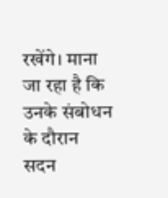रखेंगे। माना जा रहा है कि उनके संबोधन के दौरान सदन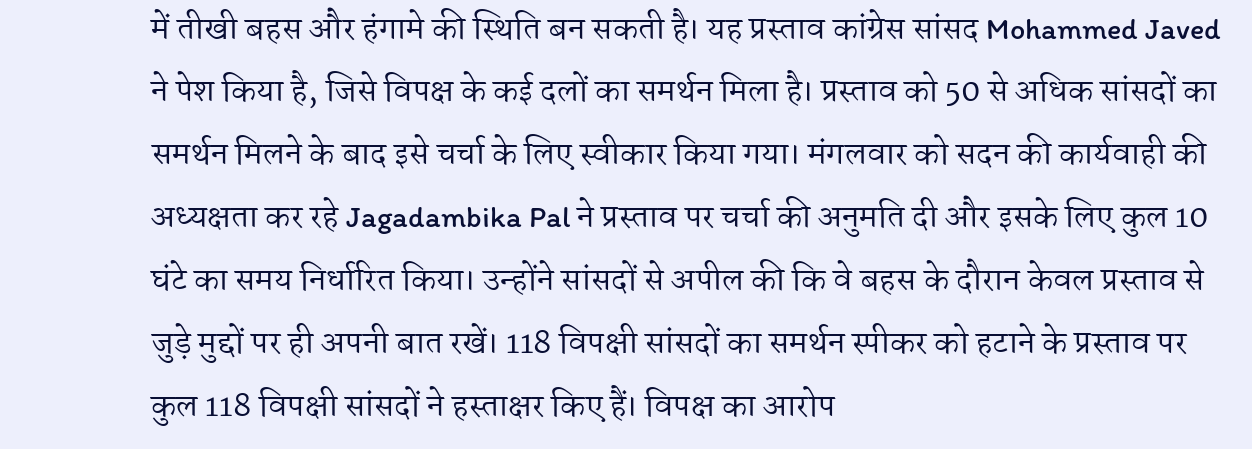में तीखी बहस और हंगामे की स्थिति बन सकती है। यह प्रस्ताव कांग्रेस सांसद Mohammed Javed ने पेश किया है, जिसे विपक्ष के कई दलों का समर्थन मिला है। प्रस्ताव को 50 से अधिक सांसदों का समर्थन मिलने के बाद इसे चर्चा के लिए स्वीकार किया गया। मंगलवार को सदन की कार्यवाही की अध्यक्षता कर रहे Jagadambika Pal ने प्रस्ताव पर चर्चा की अनुमति दी और इसके लिए कुल 10 घंटे का समय निर्धारित किया। उन्होंने सांसदों से अपील की कि वे बहस के दौरान केवल प्रस्ताव से जुड़े मुद्दों पर ही अपनी बात रखें। 118 विपक्षी सांसदों का समर्थन स्पीकर को हटाने के प्रस्ताव पर कुल 118 विपक्षी सांसदों ने हस्ताक्षर किए हैं। विपक्ष का आरोप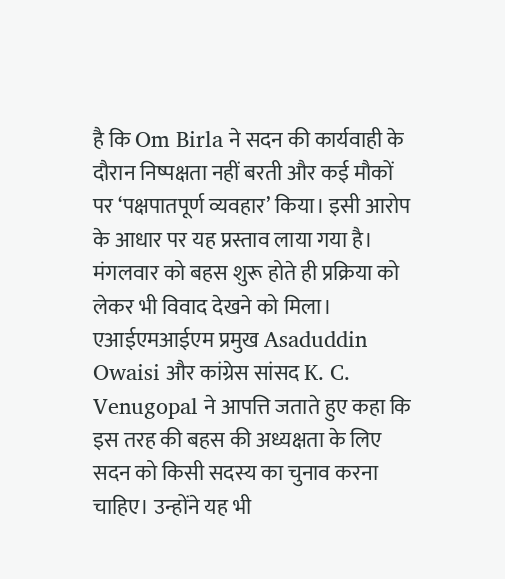है कि Om Birla ने सदन की कार्यवाही के दौरान निष्पक्षता नहीं बरती और कई मौकों पर ‘पक्षपातपूर्ण व्यवहार’ किया। इसी आरोप के आधार पर यह प्रस्ताव लाया गया है। मंगलवार को बहस शुरू होते ही प्रक्रिया को लेकर भी विवाद देखने को मिला। एआईएमआईएम प्रमुख Asaduddin Owaisi और कांग्रेस सांसद K. C. Venugopal ने आपत्ति जताते हुए कहा कि इस तरह की बहस की अध्यक्षता के लिए सदन को किसी सदस्य का चुनाव करना चाहिए। उन्होंने यह भी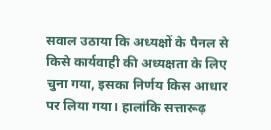सवाल उठाया कि अध्यक्षों के पैनल से किसे कार्यवाही की अध्यक्षता के लिए चुना गया, इसका निर्णय किस आधार पर लिया गया। हालांकि सत्तारूढ़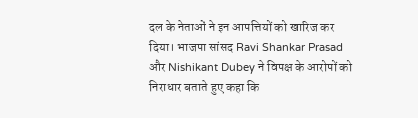दल के नेताओं ने इन आपत्तियों को खारिज कर दिया। भाजपा सांसद Ravi Shankar Prasad और Nishikant Dubey ने विपक्ष के आरोपों को निराधार बताते हुए कहा कि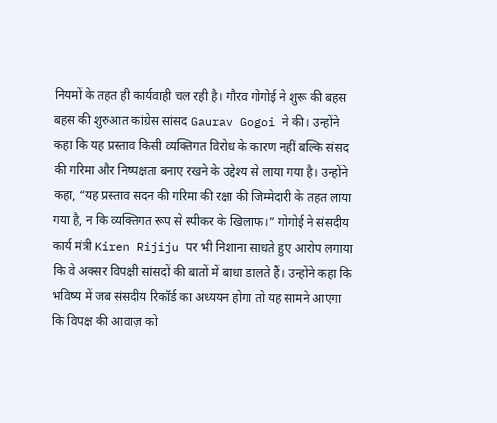नियमों के तहत ही कार्यवाही चल रही है। गौरव गोगोई ने शुरू की बहस बहस की शुरुआत कांग्रेस सांसद Gaurav Gogoi ने की। उन्होंने कहा कि यह प्रस्ताव किसी व्यक्तिगत विरोध के कारण नहीं बल्कि संसद की गरिमा और निष्पक्षता बनाए रखने के उद्देश्य से लाया गया है। उन्होंने कहा, “यह प्रस्ताव सदन की गरिमा की रक्षा की जिम्मेदारी के तहत लाया गया है, न कि व्यक्तिगत रूप से स्पीकर के खिलाफ।” गोगोई ने संसदीय कार्य मंत्री Kiren Rijiju पर भी निशाना साधते हुए आरोप लगाया कि वे अक्सर विपक्षी सांसदों की बातों में बाधा डालते हैं। उन्होंने कहा कि भविष्य में जब संसदीय रिकॉर्ड का अध्ययन होगा तो यह सामने आएगा कि विपक्ष की आवाज़ को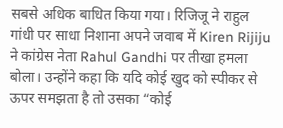सबसे अधिक बाधित किया गया। रिजिजू ने राहुल गांधी पर साधा निशाना अपने जवाब में Kiren Rijiju ने कांग्रेस नेता Rahul Gandhi पर तीखा हमला बोला। उन्होंने कहा कि यदि कोई खुद को स्पीकर से ऊपर समझता है तो उसका “कोई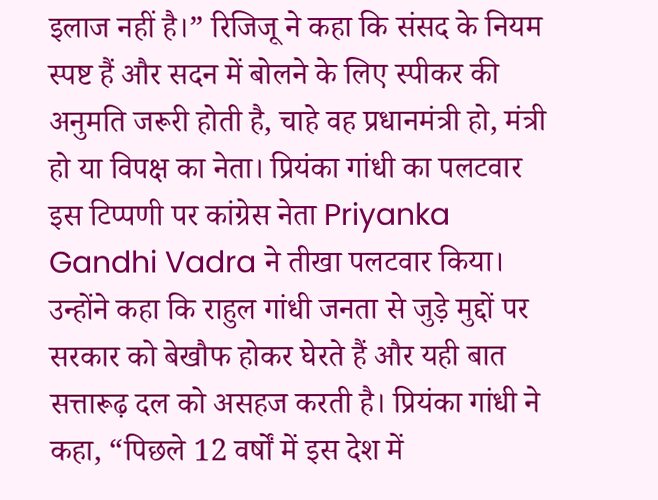इलाज नहीं है।” रिजिजू ने कहा कि संसद के नियम स्पष्ट हैं और सदन में बोलने के लिए स्पीकर की अनुमति जरूरी होती है, चाहे वह प्रधानमंत्री हो, मंत्री हो या विपक्ष का नेता। प्रियंका गांधी का पलटवार इस टिप्पणी पर कांग्रेस नेता Priyanka Gandhi Vadra ने तीखा पलटवार किया। उन्होंने कहा कि राहुल गांधी जनता से जुड़े मुद्दों पर सरकार को बेखौफ होकर घेरते हैं और यही बात सत्तारूढ़ दल को असहज करती है। प्रियंका गांधी ने कहा, “पिछले 12 वर्षों में इस देश में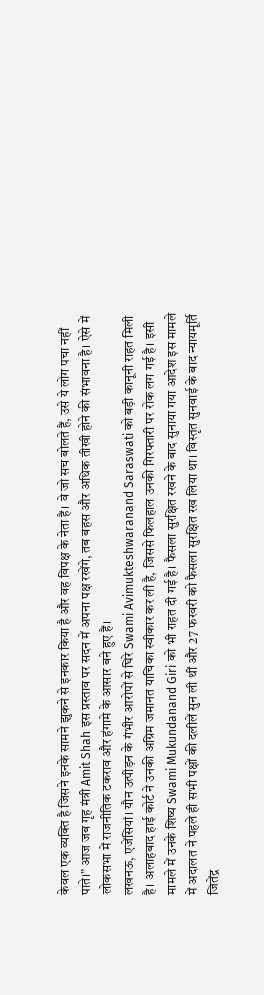केवल एक व्यक्ति है जिसने इनके सामने झुकने से इनकार किया है और वह विपक्ष के नेता हैं। वे जो सच बोलते हैं, उसे ये लोग पचा नहीं पाते।” आज जब गृह मंत्री Amit Shah इस प्रस्ताव पर सदन में अपना पक्ष रखेंगे, तब बहस और अधिक तीखी होने की संभावना है। ऐसे में लोकसभा में राजनीतिक टकराव और हंगामे के आसार बने हुए हैं।
लखनऊ, एजेंसियां। यौन उत्पीड़न के गंभीर आरोपों से घिरे Swami Avimukteshwaranand Saraswati को बड़ी कानूनी राहत मिली है। अलाहबाद हाई कोर्ट ने उनकी अग्रिम जमानत याचिका स्वीकार कर ली है, जिससे फिलहाल उनकी गिरफ्तारी पर रोक लग गई है। इसी मामले में उनके शिष्य Swami Mukundanand Giri को भी राहत दी गई है। फैसला सुरक्षित रखने के बाद सुनाया गया आदेश इस मामले में अदालत ने पहले ही सभी पक्षों की दलीलें सुन ली थीं और 27 फरवरी को फैसला सुरक्षित रख लिया था। विस्तृत सुनवाई के बाद न्यायमूर्ति जितेंद्र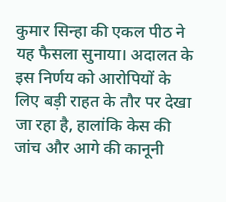कुमार सिन्हा की एकल पीठ ने यह फैसला सुनाया। अदालत के इस निर्णय को आरोपियों के लिए बड़ी राहत के तौर पर देखा जा रहा है, हालांकि केस की जांच और आगे की कानूनी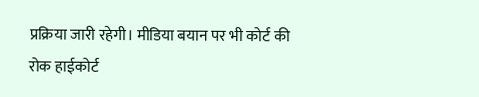प्रक्रिया जारी रहेगी। मीडिया बयान पर भी कोर्ट की रोक हाईकोर्ट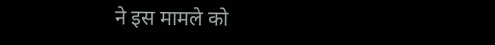ने इस मामले को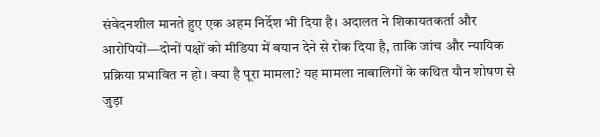संवेदनशील मानते हुए एक अहम निर्देश भी दिया है। अदालत ने शिकायतकर्ता और आरोपियों—दोनों पक्षों को मीडिया में बयान देने से रोक दिया है, ताकि जांच और न्यायिक प्रक्रिया प्रभावित न हो। क्या है पूरा मामला? यह मामला नाबालिगों के कथित यौन शोषण से जुड़ा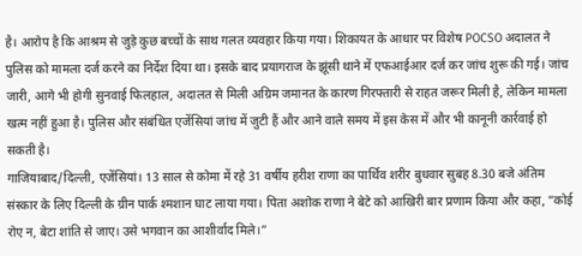है। आरोप है कि आश्रम से जुड़े कुछ बच्चों के साथ गलत व्यवहार किया गया। शिकायत के आधार पर विशेष POCSO अदालत ने पुलिस को मामला दर्ज करने का निर्देश दिया था। इसके बाद प्रयागराज के झूंसी थाने में एफआईआर दर्ज कर जांच शुरू की गई। जांच जारी, आगे भी होगी सुनवाई फिलहाल, अदालत से मिली अग्रिम जमानत के कारण गिरफ्तारी से राहत जरूर मिली है, लेकिन मामला खत्म नहीं हुआ है। पुलिस और संबंधित एजेंसियां जांच में जुटी हैं और आने वाले समय में इस केस में और भी कानूनी कार्रवाई हो सकती है।
गाजियाबाद/दिल्ली, एजेंसियां। 13 साल से कोमा में रहे 31 वर्षीय हरीश राणा का पार्थिव शरीर बुधवार सुबह 8.30 बजे अंतिम संस्कार के लिए दिल्ली के ग्रीन पार्क श्मशान घाट लाया गया। पिता अशोक राणा ने बेटे को आखिरी बार प्रणाम किया और कहा, “कोई रोए न, बेटा शांति से जाए। उसे भगवान का आशीर्वाद मिले।”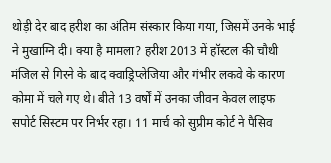थोड़ी देर बाद हरीश का अंतिम संस्कार किया गया, जिसमें उनके भाई ने मुखाग्नि दी। क्या है मामला? हरीश 2013 में हॉस्टल की चौथी मंजिल से गिरने के बाद क्वाड्रिप्लेजिया और गंभीर लकवे के कारण कोमा में चले गए थे। बीते 13 वर्षों में उनका जीवन केवल लाइफ सपोर्ट सिस्टम पर निर्भर रहा। 11 मार्च को सुप्रीम कोर्ट ने पैसिव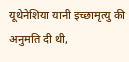यूथेनेशिया यानी इच्छामृत्यु की अनुमति दी थी,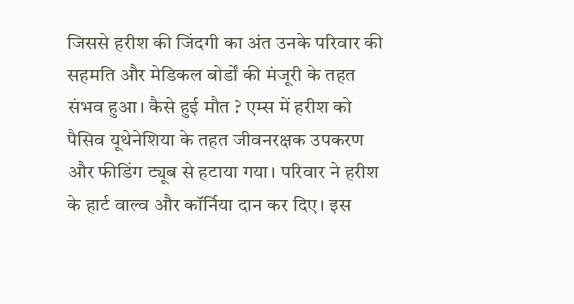जिससे हरीश की जिंदगी का अंत उनके परिवार की सहमति और मेडिकल बोर्डों की मंजूरी के तहत संभव हुआ। कैसे हुई मौत ? एम्स में हरीश को पैसिव यूथेनेशिया के तहत जीवनरक्षक उपकरण और फीडिंग ट्यूब से हटाया गया। परिवार ने हरीश के हार्ट वाल्व और कॉर्निया दान कर दिए। इस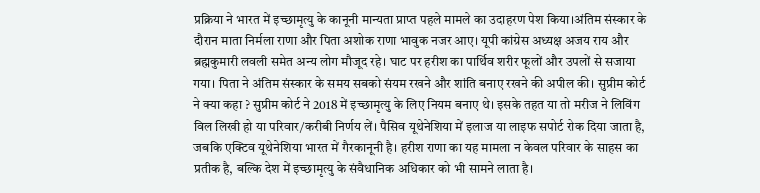प्रक्रिया ने भारत में इच्छामृत्यु के कानूनी मान्यता प्राप्त पहले मामले का उदाहरण पेश किया।अंतिम संस्कार के दौरान माता निर्मला राणा और पिता अशोक राणा भावुक नजर आए। यूपी कांग्रेस अध्यक्ष अजय राय और ब्रह्मकुमारी लवली समेत अन्य लोग मौजूद रहे। घाट पर हरीश का पार्थिव शरीर फूलों और उपलों से सजाया गया। पिता ने अंतिम संस्कार के समय सबको संयम रखने और शांति बनाए रखने की अपील की। सुप्रीम कोर्ट ने क्या कहा ? सुप्रीम कोर्ट ने 2018 में इच्छामृत्यु के लिए नियम बनाए थे। इसके तहत या तो मरीज ने लिविंग विल लिखी हो या परिवार/करीबी निर्णय लें। पैसिव यूथेनेशिया में इलाज या लाइफ सपोर्ट रोक दिया जाता है, जबकि एक्टिव यूथेनेशिया भारत में गैरकानूनी है। हरीश राणा का यह मामला न केवल परिवार के साहस का प्रतीक है, बल्कि देश में इच्छामृत्यु के संवैधानिक अधिकार को भी सामने लाता है।